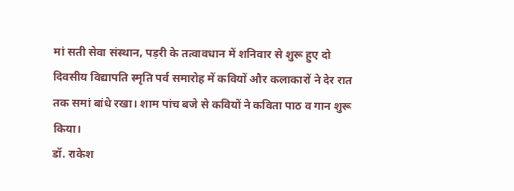मां सती सेवा संस्थान, पड़री के तत्वावधान में शनिवार से शुरू हुए दो दिवसीय विद्यापति स्मृति पर्व समारोह में कवियों और कलाकारों ने देर रात तक समां बांधे रखा। शाम पांच बजे से कवियों ने कविता पाठ व गान शुरू किया।
डॉ. राकेश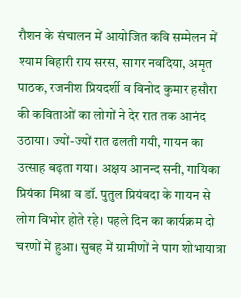रौशन के संचालन में आयोजित कवि सम्मेलन में श्याम बिहारी राय सरस, सागर नवदिया, अमृत पाठक, रजनीश प्रियदर्शी व विनोद कुमार हसौरा की कविताओं का लोगों ने देर रात तक आनंद उठाया। ज्यों-ज्यों रात ढलती गयी, गायन का उत्साह बढ़ता गया। अक्षय आनन्द सनी, गायिका प्रियंका मिश्रा व डॉ. पुतुल प्रियंवदा के गायन से लोग विभोर होते रहे। पहले दिन का कार्यक्रम दो चरणों में हुआ। सुबह में ग्रामीणों ने पाग शोभायात्रा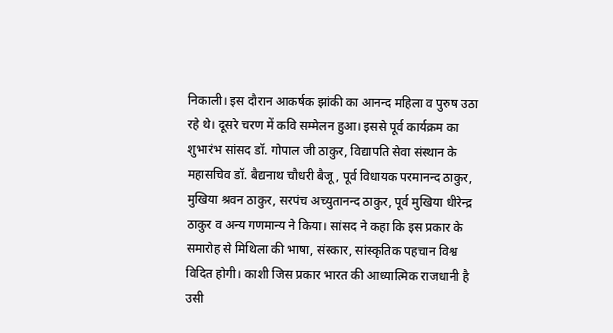निकाली। इस दौरान आकर्षक झांकी का आनन्द महिला व पुरुष उठा रहे थे। दूसरे चरण में कवि सम्मेलन हुआ। इससे पूर्व कार्यक्रम का शुभारंभ सांसद डॉ. गोपाल जी ठाकुर, विद्यापति सेवा संस्थान के महासचिव डॉ. बैद्यनाथ चौधरी बैजू, पूर्व विधायक परमानन्द ठाकुर, मुखिया श्रवन ठाकुर, सरपंच अच्युतानन्द ठाकुर, पूर्व मुखिया धीरेन्द्र ठाकुर व अन्य गणमान्य ने किया। सांसद ने कहा कि इस प्रकार के समारोह से मिथिला की भाषा, संस्कार, सांस्कृतिक पहचान विश्व विदित होगी। काशी जिस प्रकार भारत की आध्यात्मिक राजधानी है उसी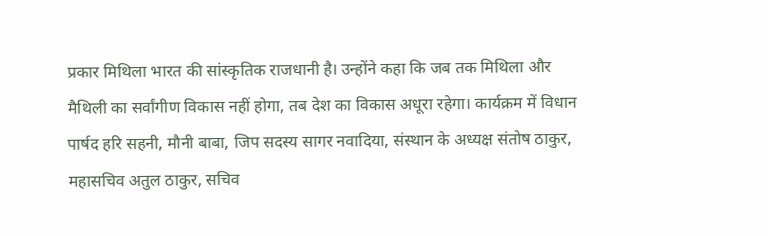प्रकार मिथिला भारत की सांस्कृतिक राजधानी है। उन्होंने कहा कि जब तक मिथिला और मैथिली का सर्वांगीण विकास नहीं होगा, तब देश का विकास अधूरा रहेगा। कार्यक्रम में विधान पार्षद हरि सहनी, मौनी बाबा, जिप सदस्य सागर नवादिया, संस्थान के अध्यक्ष संतोष ठाकुर, महासचिव अतुल ठाकुर, सचिव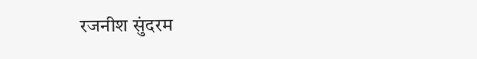रजनीश सुंदरम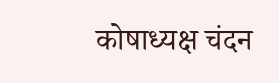कोषाध्यक्ष चंदन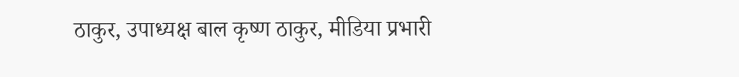ठाकुर, उपाध्यक्ष बाल कृष्ण ठाकुर, मीडिया प्रभारी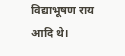विद्याभूषण राय आदि थे।